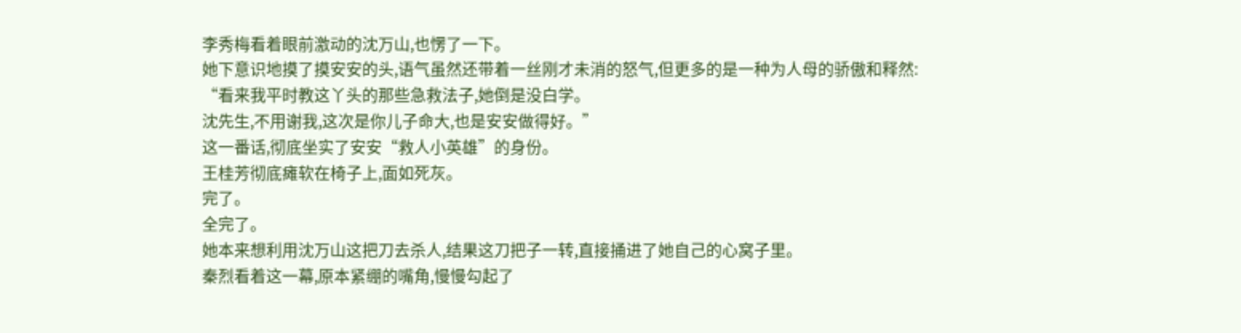李秀梅看着眼前激动的沈万山,也愣了一下。
她下意识地摸了摸安安的头,语气虽然还带着一丝刚才未消的怒气,但更多的是一种为人母的骄傲和释然:
“看来我平时教这丫头的那些急救法子,她倒是没白学。
沈先生,不用谢我,这次是你儿子命大,也是安安做得好。”
这一番话,彻底坐实了安安“救人小英雄”的身份。
王桂芳彻底瘫软在椅子上,面如死灰。
完了。
全完了。
她本来想利用沈万山这把刀去杀人,结果这刀把子一转,直接捅进了她自己的心窝子里。
秦烈看着这一幕,原本紧绷的嘴角,慢慢勾起了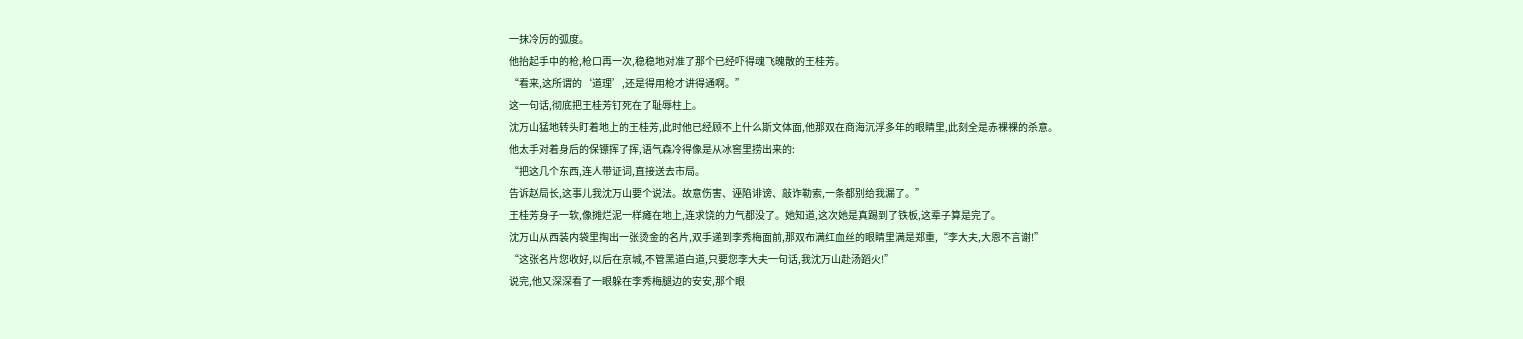一抹冷厉的弧度。
他抬起手中的枪,枪口再一次,稳稳地对准了那个已经吓得魂飞魄散的王桂芳。
“看来,这所谓的‘道理’,还是得用枪才讲得通啊。”
这一句话,彻底把王桂芳钉死在了耻辱柱上。
沈万山猛地转头盯着地上的王桂芳,此时他已经顾不上什么斯文体面,他那双在商海沉浮多年的眼睛里,此刻全是赤裸裸的杀意。
他太手对着身后的保镖挥了挥,语气森冷得像是从冰窖里捞出来的:
“把这几个东西,连人带证词,直接送去市局。
告诉赵局长,这事儿我沈万山要个说法。故意伤害、诬陷诽谤、敲诈勒索,一条都别给我漏了。”
王桂芳身子一软,像摊烂泥一样瘫在地上,连求饶的力气都没了。她知道,这次她是真踢到了铁板,这辈子算是完了。
沈万山从西装内袋里掏出一张烫金的名片,双手递到李秀梅面前,那双布满红血丝的眼睛里满是郑重,“李大夫,大恩不言谢!”
“这张名片您收好,以后在京城,不管黑道白道,只要您李大夫一句话,我沈万山赴汤蹈火!”
说完,他又深深看了一眼躲在李秀梅腿边的安安,那个眼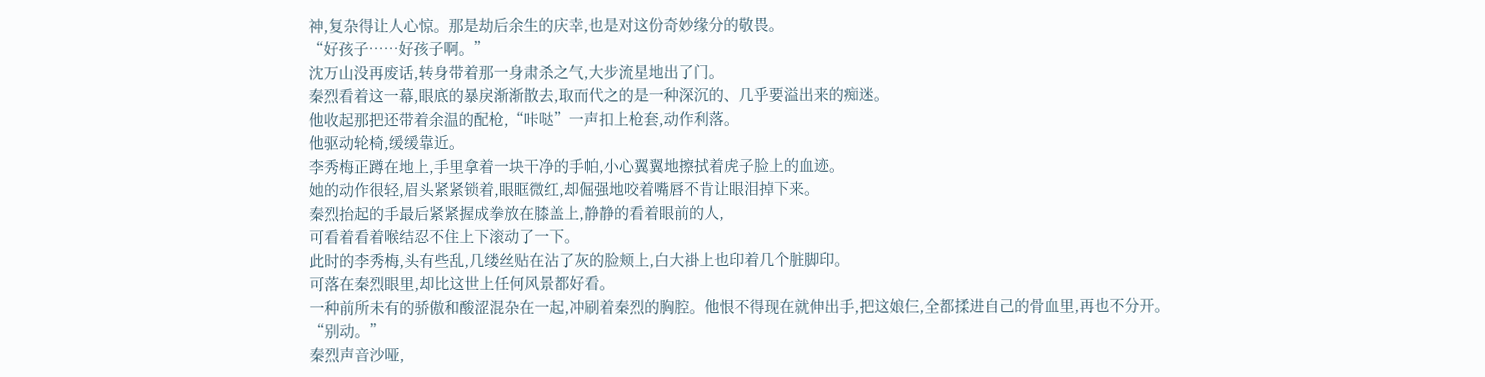神,复杂得让人心惊。那是劫后余生的庆幸,也是对这份奇妙缘分的敬畏。
“好孩子……好孩子啊。”
沈万山没再废话,转身带着那一身肃杀之气,大步流星地出了门。
秦烈看着这一幕,眼底的暴戾渐渐散去,取而代之的是一种深沉的、几乎要溢出来的痴迷。
他收起那把还带着余温的配枪,“咔哒”一声扣上枪套,动作利落。
他驱动轮椅,缓缓靠近。
李秀梅正蹲在地上,手里拿着一块干净的手帕,小心翼翼地擦拭着虎子脸上的血迹。
她的动作很轻,眉头紧紧锁着,眼眶微红,却倔强地咬着嘴唇不肯让眼泪掉下来。
秦烈抬起的手最后紧紧握成拳放在膝盖上,静静的看着眼前的人,
可看着看着喉结忍不住上下滚动了一下。
此时的李秀梅,头有些乱,几缕丝贴在沾了灰的脸颊上,白大褂上也印着几个脏脚印。
可落在秦烈眼里,却比这世上任何风景都好看。
一种前所未有的骄傲和酸涩混杂在一起,冲刷着秦烈的胸腔。他恨不得现在就伸出手,把这娘仨,全都揉进自己的骨血里,再也不分开。
“别动。”
秦烈声音沙哑,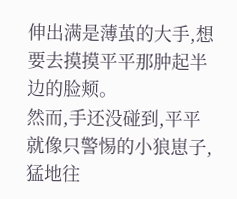伸出满是薄茧的大手,想要去摸摸平平那肿起半边的脸颊。
然而,手还没碰到,平平就像只警惕的小狼崽子,猛地往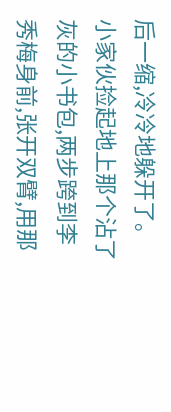后一缩,冷冷地躲开了。
小家伙捡起地上那个沾了灰的小书包,两步跨到李秀梅身前,张开双臂,用那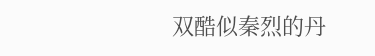双酷似秦烈的丹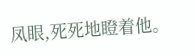凤眼,死死地瞪着他。